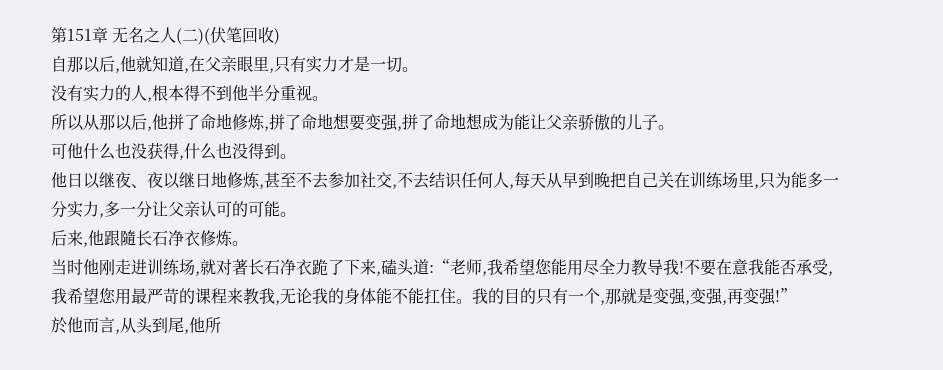第151章 无名之人(二)(伏笔回收)
自那以后,他就知道,在父亲眼里,只有实力才是一切。
没有实力的人,根本得不到他半分重视。
所以从那以后,他拼了命地修炼,拼了命地想要变强,拼了命地想成为能让父亲骄傲的儿子。
可他什么也没获得,什么也没得到。
他日以继夜、夜以继日地修炼,甚至不去参加社交,不去结识任何人,每天从早到晚把自己关在训练场里,只为能多一分实力,多一分让父亲认可的可能。
后来,他跟隨长石净衣修炼。
当时他刚走进训练场,就对著长石净衣跪了下来,磕头道:“老师,我希望您能用尽全力教导我!不要在意我能否承受,我希望您用最严苛的课程来教我,无论我的身体能不能扛住。我的目的只有一个,那就是变强,变强,再变强!”
於他而言,从头到尾,他所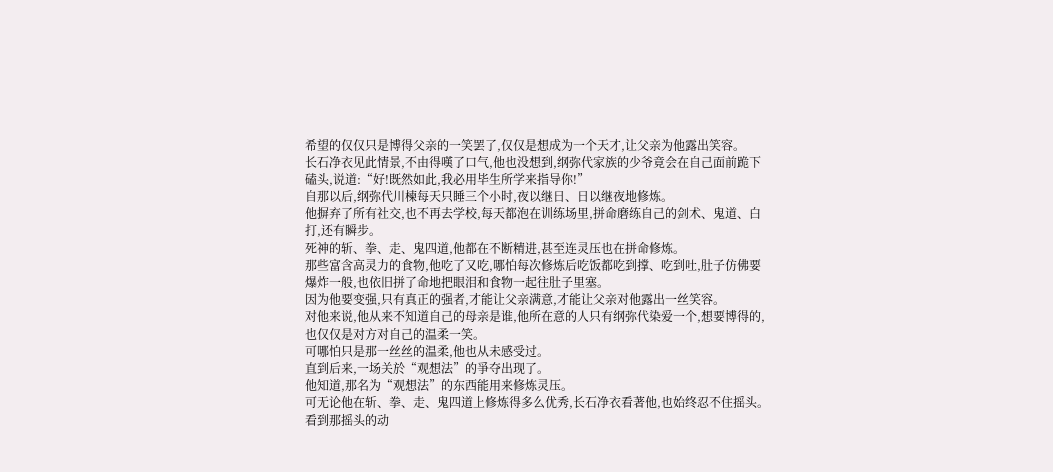希望的仅仅只是博得父亲的一笑罢了,仅仅是想成为一个天才,让父亲为他露出笑容。
长石净衣见此情景,不由得嘆了口气,他也没想到,纲弥代家族的少爷竟会在自己面前跪下磕头,说道:“好!既然如此,我必用毕生所学来指导你!”
自那以后,纲弥代川楝每天只睡三个小时,夜以继日、日以继夜地修炼。
他摒弃了所有社交,也不再去学校,每天都泡在训练场里,拼命磨练自己的剑术、鬼道、白打,还有瞬步。
死神的斩、拳、走、鬼四道,他都在不断精进,甚至连灵压也在拼命修炼。
那些富含高灵力的食物,他吃了又吃,哪怕每次修炼后吃饭都吃到撑、吃到吐,肚子仿佛要爆炸一般,也依旧拼了命地把眼泪和食物一起往肚子里塞。
因为他要变强,只有真正的强者,才能让父亲满意,才能让父亲对他露出一丝笑容。
对他来说,他从来不知道自己的母亲是谁,他所在意的人只有纲弥代染爱一个,想要博得的,也仅仅是对方对自己的温柔一笑。
可哪怕只是那一丝丝的温柔,他也从未感受过。
直到后来,一场关於“观想法”的爭夺出现了。
他知道,那名为“观想法”的东西能用来修炼灵压。
可无论他在斩、拳、走、鬼四道上修炼得多么优秀,长石净衣看著他,也始终忍不住摇头。
看到那摇头的动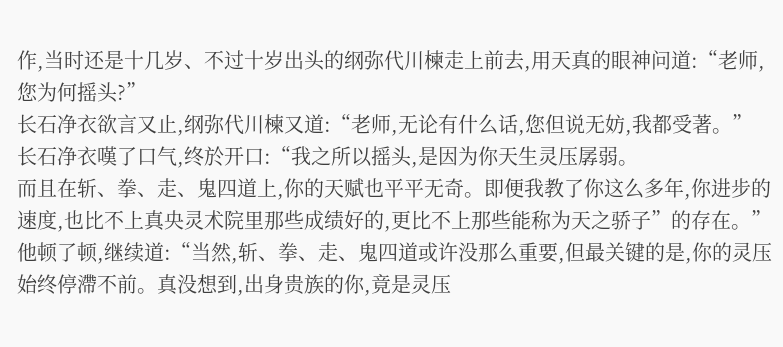作,当时还是十几岁、不过十岁出头的纲弥代川楝走上前去,用天真的眼神问道:“老师,您为何摇头?”
长石净衣欲言又止,纲弥代川楝又道:“老师,无论有什么话,您但说无妨,我都受著。”
长石净衣嘆了口气,终於开口:“我之所以摇头,是因为你天生灵压孱弱。
而且在斩、拳、走、鬼四道上,你的天赋也平平无奇。即便我教了你这么多年,你进步的速度,也比不上真央灵术院里那些成绩好的,更比不上那些能称为天之骄子”的存在。”
他顿了顿,继续道:“当然,斩、拳、走、鬼四道或许没那么重要,但最关键的是,你的灵压始终停滯不前。真没想到,出身贵族的你,竟是灵压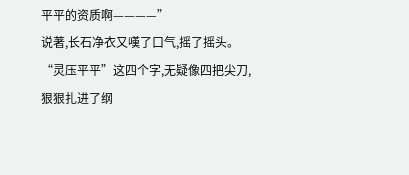平平的资质啊————”
说著,长石净衣又嘆了口气,摇了摇头。
“灵压平平”这四个字,无疑像四把尖刀,狠狠扎进了纲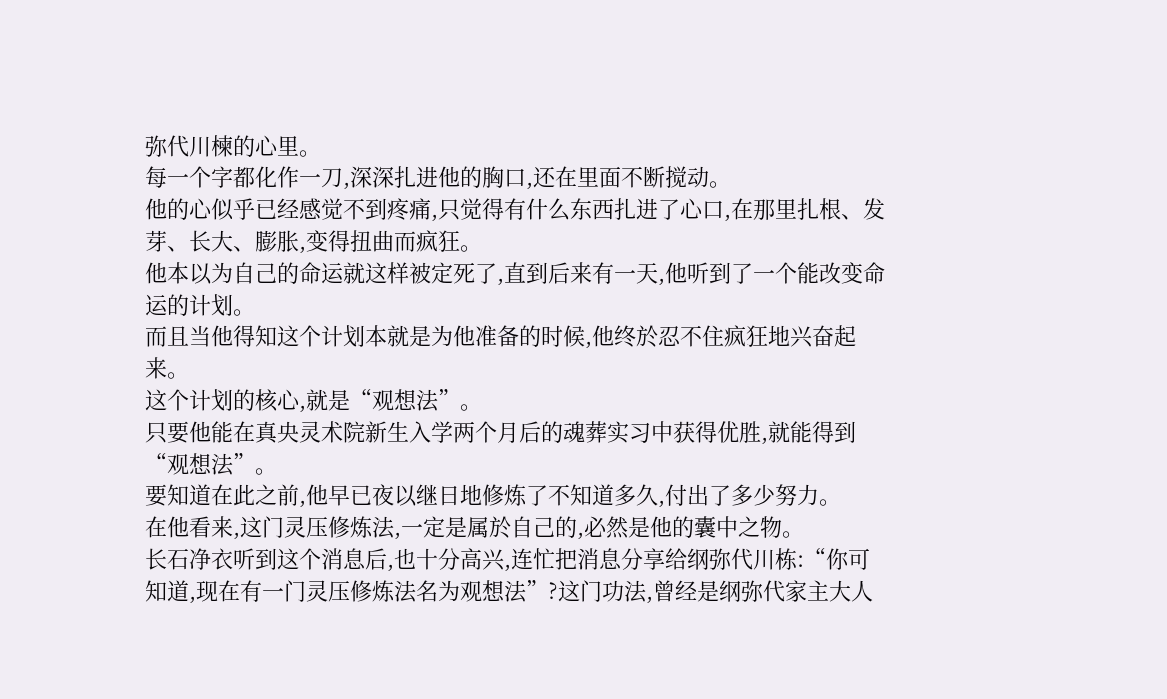弥代川楝的心里。
每一个字都化作一刀,深深扎进他的胸口,还在里面不断搅动。
他的心似乎已经感觉不到疼痛,只觉得有什么东西扎进了心口,在那里扎根、发芽、长大、膨胀,变得扭曲而疯狂。
他本以为自己的命运就这样被定死了,直到后来有一天,他听到了一个能改变命运的计划。
而且当他得知这个计划本就是为他准备的时候,他终於忍不住疯狂地兴奋起来。
这个计划的核心,就是“观想法”。
只要他能在真央灵术院新生入学两个月后的魂葬实习中获得优胜,就能得到“观想法”。
要知道在此之前,他早已夜以继日地修炼了不知道多久,付出了多少努力。
在他看来,这门灵压修炼法,一定是属於自己的,必然是他的囊中之物。
长石净衣听到这个消息后,也十分高兴,连忙把消息分享给纲弥代川栋:“你可知道,现在有一门灵压修炼法名为观想法”?这门功法,曾经是纲弥代家主大人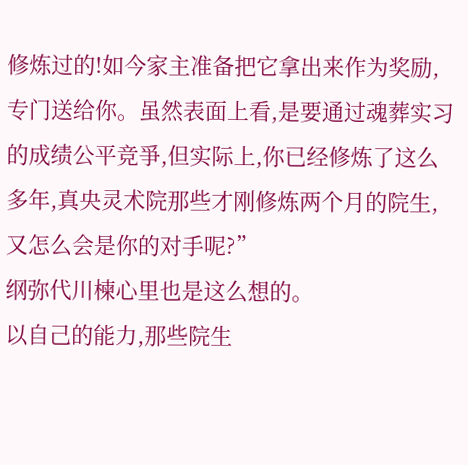修炼过的!如今家主准备把它拿出来作为奖励,专门送给你。虽然表面上看,是要通过魂葬实习的成绩公平竞爭,但实际上,你已经修炼了这么多年,真央灵术院那些才刚修炼两个月的院生,又怎么会是你的对手呢?”
纲弥代川楝心里也是这么想的。
以自己的能力,那些院生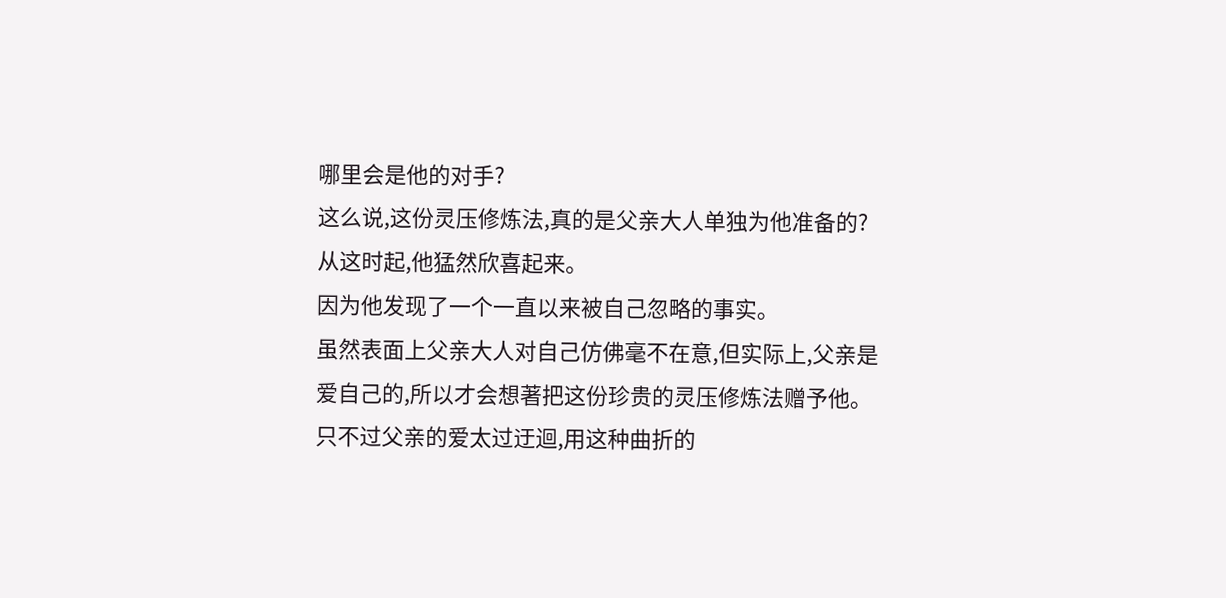哪里会是他的对手?
这么说,这份灵压修炼法,真的是父亲大人单独为他准备的?
从这时起,他猛然欣喜起来。
因为他发现了一个一直以来被自己忽略的事实。
虽然表面上父亲大人对自己仿佛毫不在意,但实际上,父亲是爱自己的,所以才会想著把这份珍贵的灵压修炼法赠予他。
只不过父亲的爱太过迂迴,用这种曲折的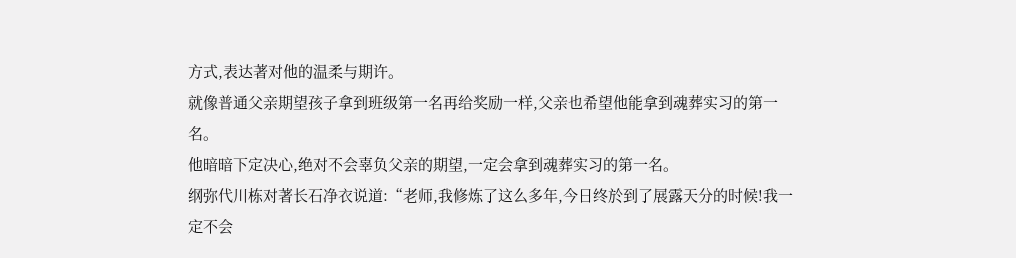方式,表达著对他的温柔与期许。
就像普通父亲期望孩子拿到班级第一名再给奖励一样,父亲也希望他能拿到魂葬实习的第一名。
他暗暗下定决心,绝对不会辜负父亲的期望,一定会拿到魂葬实习的第一名。
纲弥代川栋对著长石净衣说道:“老师,我修炼了这么多年,今日终於到了展露天分的时候!我一定不会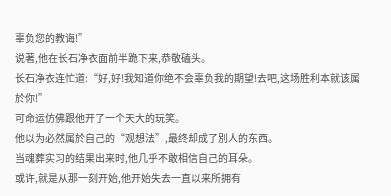辜负您的教诲!”
说著,他在长石净衣面前半跪下来,恭敬磕头。
长石净衣连忙道:“好,好!我知道你绝不会辜负我的期望!去吧,这场胜利本就该属於你!”
可命运仿佛跟他开了一个天大的玩笑。
他以为必然属於自己的“观想法”,最终却成了別人的东西。
当魂葬实习的结果出来时,他几乎不敢相信自己的耳朵。
或许,就是从那一刻开始,他开始失去一直以来所拥有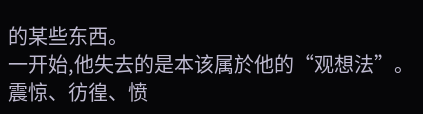的某些东西。
一开始,他失去的是本该属於他的“观想法”。
震惊、彷徨、愤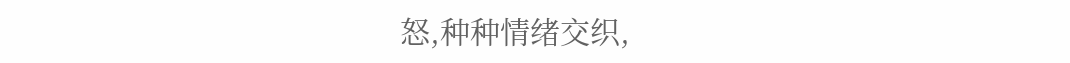怒,种种情绪交织,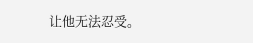让他无法忍受。